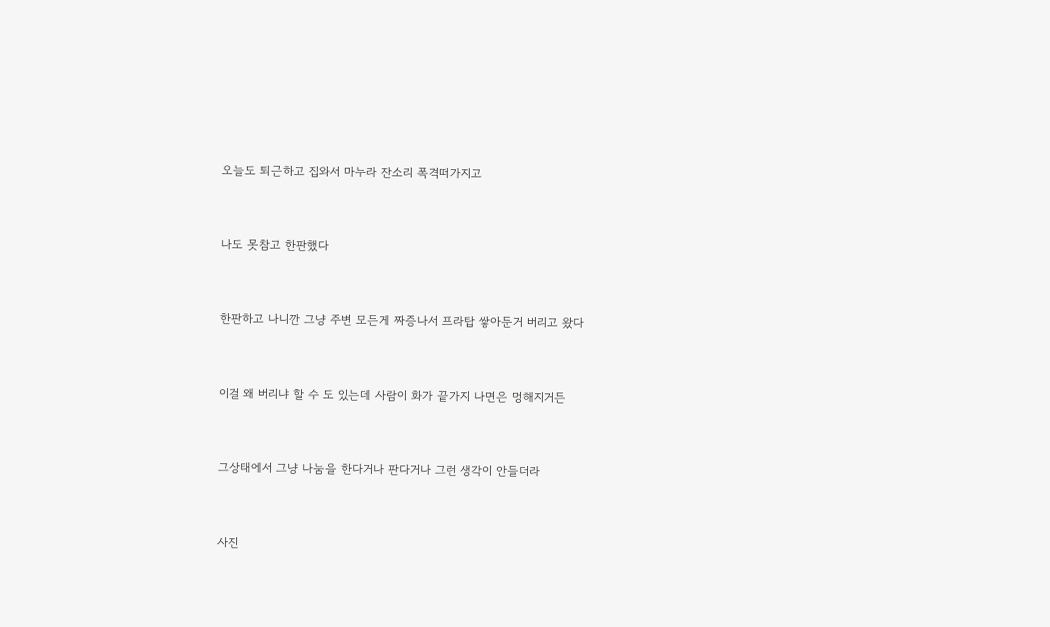오늘도 퇴근하고 집와서 마누라 잔소리 폭격떠가지고



나도 못참고 한판했다



한판하고 나니깐 그냥 주변 모든게 짜증나서 프라탑 쌓아둔거 버리고 왔다



이걸 왜 버리냐 할 수 도 있는데 사람이 화가 끝가지 나면은 멍해지거든



그상태에서 그냥 나눔을 한다거나 판다거나 그런 생각이 안들더라



사진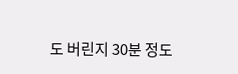도 버린지 30분 정도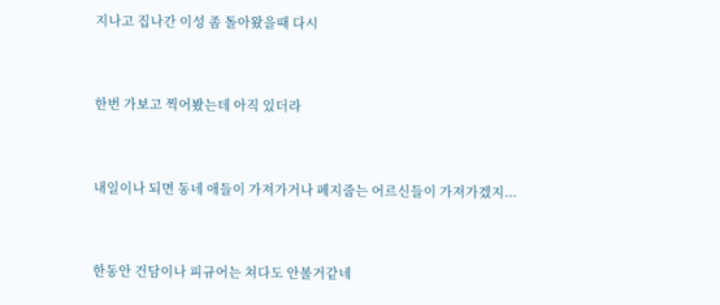지나고 집나간 이성 좀 돌아왔을때 다시



한번 가보고 찍어봤는데 아직 있더라



내일이나 되면 동네 애들이 가져가거나 폐지줍는 어르신들이 가져가겠지...



한동안 건담이나 피규어는 쳐다도 안볼거같네